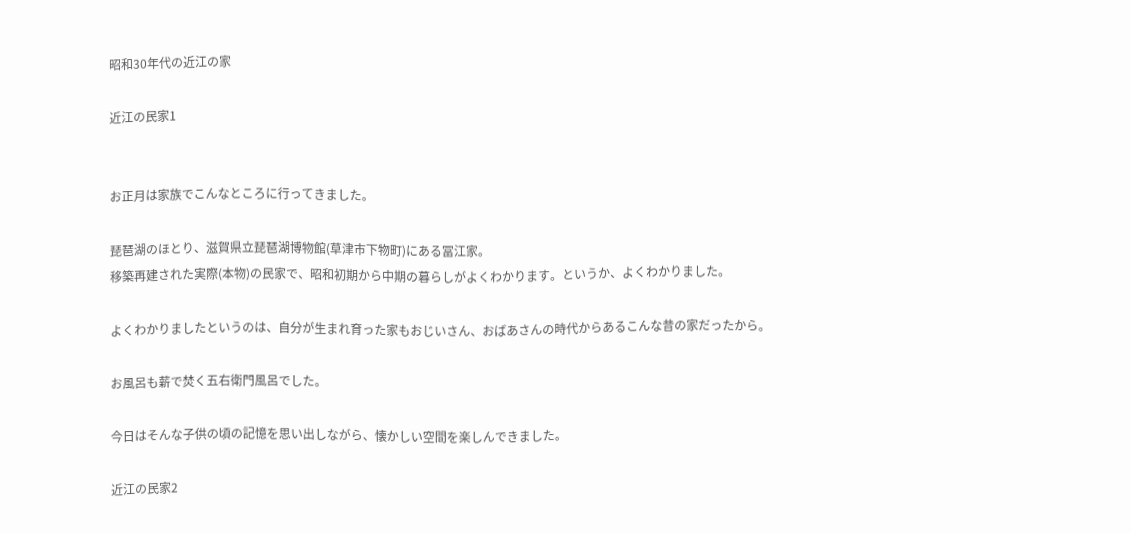昭和30年代の近江の家

近江の民家1


お正月は家族でこんなところに行ってきました。

琵琶湖のほとり、滋賀県立琵琶湖博物館(草津市下物町)にある冨江家。
移築再建された実際(本物)の民家で、昭和初期から中期の暮らしがよくわかります。というか、よくわかりました。

よくわかりましたというのは、自分が生まれ育った家もおじいさん、おばあさんの時代からあるこんな昔の家だったから。

お風呂も薪で焚く五右衛門風呂でした。

今日はそんな子供の頃の記憶を思い出しながら、懐かしい空間を楽しんできました。

近江の民家2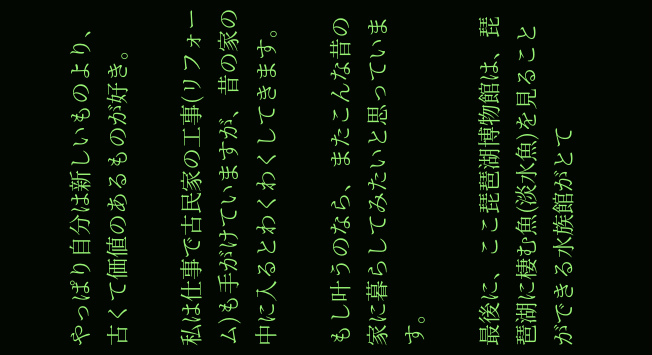やっぱり自分は新しいものより、古くて価値のあるものが好き。

私は仕事で古民家の工事(リフォーム)も手がけていますが、昔の家の中に入るとわくわくしてきます。

もし叶うのなら、またこんな昔の家に暮らしてみたいと思っています。

最後に、ここ琵琶湖博物館は、琵琶湖に棲む魚(淡水魚)を見ることができる水族館がとて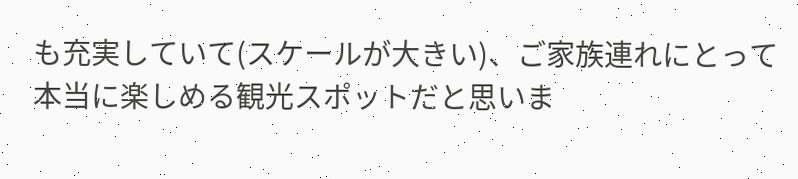も充実していて(スケールが大きい)、ご家族連れにとって本当に楽しめる観光スポットだと思いま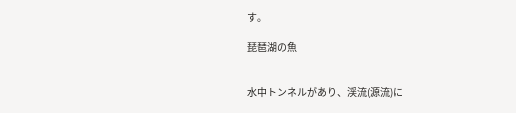す。

琵琶湖の魚


水中トンネルがあり、渓流(源流)に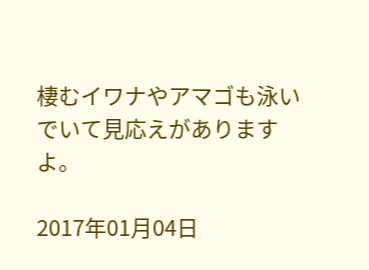棲むイワナやアマゴも泳いでいて見応えがありますよ。

2017年01月04日